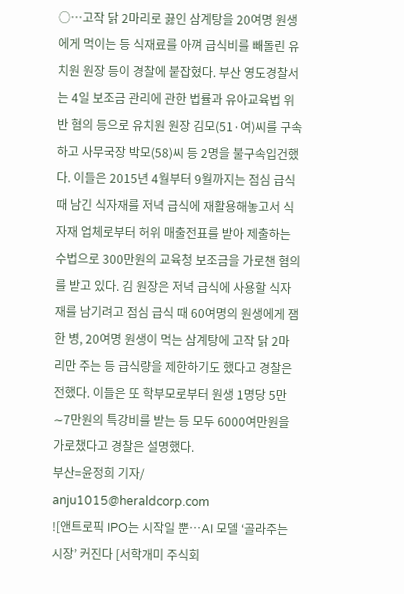○…고작 닭 2마리로 끓인 삼계탕을 20여명 원생에게 먹이는 등 식재료를 아껴 급식비를 빼돌린 유치원 원장 등이 경찰에 붙잡혔다. 부산 영도경찰서는 4일 보조금 관리에 관한 법률과 유아교육법 위반 혐의 등으로 유치원 원장 김모(51·여)씨를 구속하고 사무국장 박모(58)씨 등 2명을 불구속입건했다. 이들은 2015년 4월부터 9월까지는 점심 급식 때 남긴 식자재를 저녁 급식에 재활용해놓고서 식자재 업체로부터 허위 매출전표를 받아 제출하는 수법으로 300만원의 교육청 보조금을 가로챈 혐의를 받고 있다. 김 원장은 저녁 급식에 사용할 식자재를 남기려고 점심 급식 때 60여명의 원생에게 잼 한 병, 20여명 원생이 먹는 삼계탕에 고작 닭 2마리만 주는 등 급식량을 제한하기도 했다고 경찰은 전했다. 이들은 또 학부모로부터 원생 1명당 5만∼7만원의 특강비를 받는 등 모두 6000여만원을 가로챘다고 경찰은 설명했다.
부산=윤정희 기자/
anju1015@heraldcorp.com
![앤트로픽 IPO는 시작일 뿐…AI 모델 ‘골라주는 시장’ 커진다 [서학개미 주식회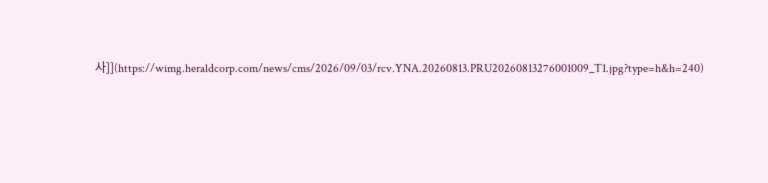사]](https://wimg.heraldcorp.com/news/cms/2026/09/03/rcv.YNA.20260813.PRU20260813276001009_T1.jpg?type=h&h=240)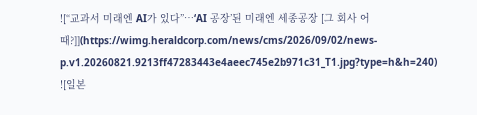![“교과서 미래엔 AI가 있다”…‘AI 공장’된 미래엔 세종공장 [그 회사 어때?]](https://wimg.heraldcorp.com/news/cms/2026/09/02/news-p.v1.20260821.9213ff47283443e4aeec745e2b971c31_T1.jpg?type=h&h=240)
![일본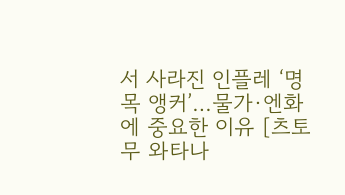서 사라진 인플레 ‘명목 앵커’…물가·엔화에 중요한 이유 [츠토무 와타나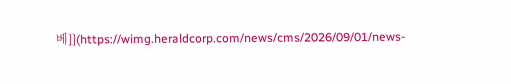베]](https://wimg.heraldcorp.com/news/cms/2026/09/01/news-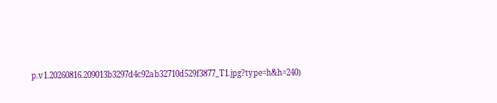p.v1.20260816.209013b3297d4c92ab32710d529f3877_T1.jpg?type=h&h=240)